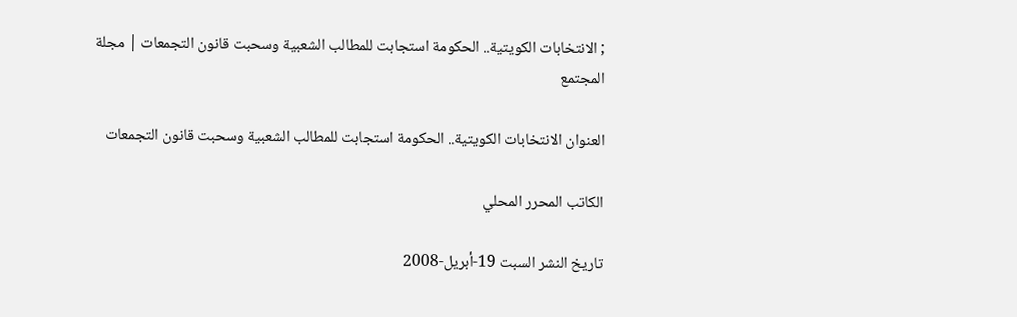; الانتخابات الكويتية.. الحكومة استجابت للمطالب الشعبية وسحبت قانون التجمعات | مجلة المجتمع

العنوان الانتخابات الكويتية.. الحكومة استجابت للمطالب الشعبية وسحبت قانون التجمعات

الكاتب المحرر المحلي

تاريخ النشر السبت 19-أبريل-2008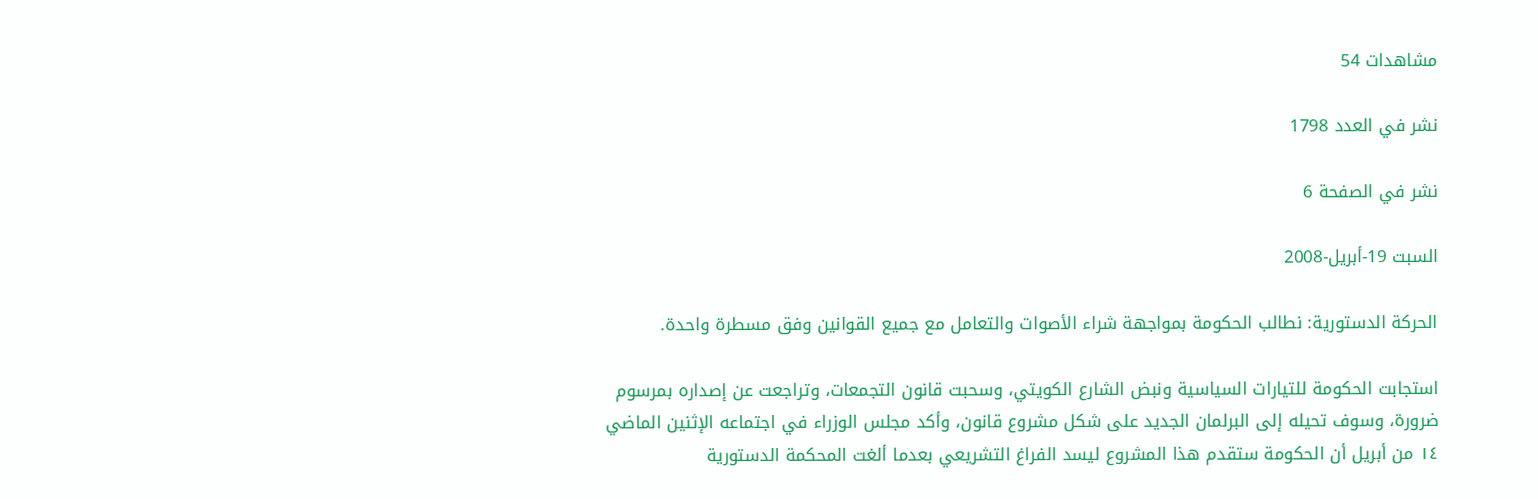مشاهدات 54

نشر في العدد 1798

نشر في الصفحة 6

السبت 19-أبريل-2008

الحركة الدستورية: نطالب الحكومة بمواجهة شراء الأصوات والتعامل مع جميع القوانين وفق مسطرة واحدة.

استجابت الحكومة للتيارات السياسية ونبض الشارع الكويتي، وسحبت قانون التجمعات، وتراجعت عن إصداره بمرسوم ضرورة، وسوف تحيله إلى البرلمان الجديد على شكل مشروع قانون، وأكد مجلس الوزراء في اجتماعه الإثنين الماضي ١٤ من أبريل أن الحكومة ستقدم هذا المشروع ليسد الفراغ التشريعي بعدما ألغت المحكمة الدستورية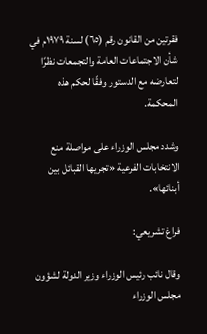فقرتين من القانون رقم (٦٥) لسنة ۱۹۷۹م في شأن الاجتماعات العامة والتجمعات نظرًا لتعارضه مع الدستور وفقًا لحكم هذه المحكمة.

وشدد مجلس الوزراء على مواصلة منع الانتخابات الفرعية «تجريها القبائل بين أبنائها».

فراغ تشريعي:

وقال نائب رئيس الوزراء وزير الدولة لشؤون مجلس الوزراء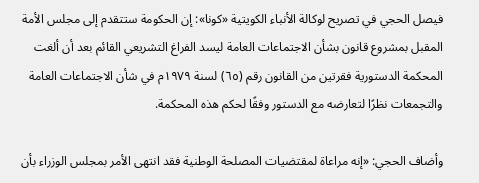فيصل الحجي في تصريح لوكالة الأنباء الكويتية «كونا»: إن الحكومة ستتقدم إلى مجلس الأمة المقبل بمشروع قانون بشأن الاجتماعات العامة ليسد الفراغ التشريعي القائم بعد أن ألغت المحكمة الدستورية فقرتين من القانون رقم (٦٥) لسنة ١٩٧٩م في شأن الاجتماعات العامة والتجمعات نظرًا لتعارضه مع الدستور وفقًا لحكم هذه المحكمة.

وأضاف الحجي: «إنه مراعاة لمقتضيات المصلحة الوطنية فقد انتهى الأمر بمجلس الوزراء بأن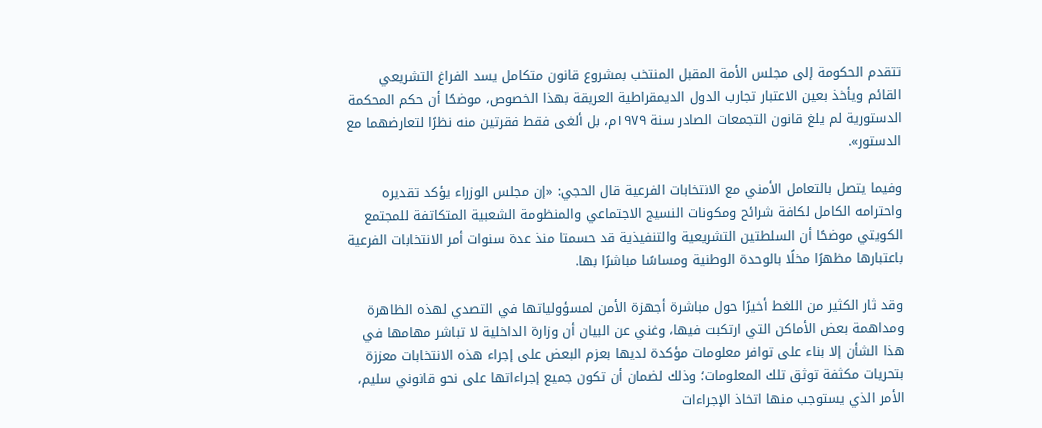تتقدم الحكومة إلى مجلس الأمة المقبل المنتخب بمشروع قانون متكامل يسد الفراغ التشريعي القائم ويأخذ بعين الاعتبار تجارب الدول الديمقراطية العريقة بهذا الخصوص، موضحًا أن حكم المحكمة الدستورية لم يلغ قانون التجمعات الصادر سنة ۱۹۷۹م، بل ألغى فقط فقرتين منه نظرًا لتعارضهما مع الدستور».

وفيما يتصل بالتعامل الأمني مع الانتخابات الفرعية قال الحجي: «إن مجلس الوزراء يؤكد تقديره واحترامه الكامل لكافة شرائح ومكونات النسيج الاجتماعي والمنظومة الشعبية المتكاتفة للمجتمع الكويتي موضحًا أن السلطتين التشريعية والتنفيذية قد حسمتا منذ عدة سنوات أمر الانتخابات الفرعية باعتبارها مظهرًا مخلًا بالوحدة الوطنية ومساسًا مباشرًا بها.

وقد ثار الكثير من اللغط أخيرًا حول مباشرة أجهزة الأمن لمسؤولياتها في التصدي لهذه الظاهرة ومداهمة بعض الأماكن التي ارتكبت فيها، وغني عن البيان أن وزارة الداخلية لا تباشر مهامها في هذا الشأن إلا بناء على توافر معلومات مؤكدة لديها بعزم البعض على إجراء هذه الانتخابات معززة بتحريات مكثفة توثق تلك المعلومات؛ وذلك لضمان أن تكون جميع إجراءاتها على نحو قانوني سليم، الأمر الذي يستوجب منها اتخاذ الإجراءات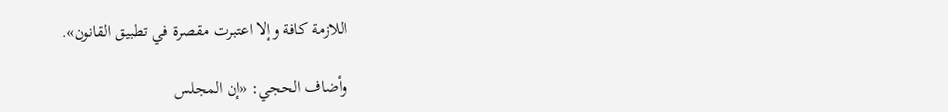اللازمة كافة وإلا اعتبرت مقصرة في تطبيق القانون».

وأضاف الحجي: «إن المجلس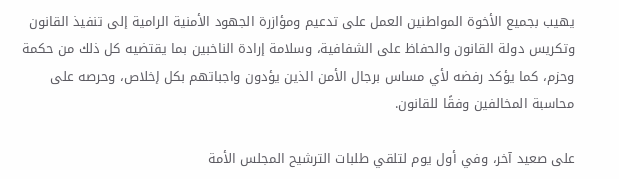يهيب بجميع الأخوة المواطنين العمل على تدعيم ومؤازرة الجهود الأمنية الرامية إلى تنفيذ القانون وتكريس دولة القانون والحفاظ على الشفافية، وسلامة إرادة الناخبين بما يقتضيه كل ذلك من حكمة وحزم، كما يؤكد رفضه لأي مساس برجال الأمن الذين يؤدون واجباتهم بكل إخلاص، وحرصه على محاسبة المخالفين وفقًا للقانون.

على صعيد آخر، وفي أول يوم لتلقي طلبات الترشيح المجلس الأمة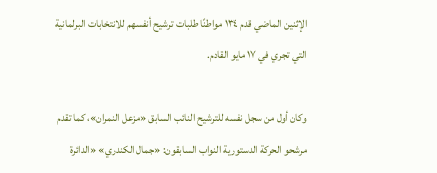الإثنين الماضي قدم ١٣٤ مواطنًا طلبات ترشيح أنفسهم للانتخابات البرلمانية التي تجري في ١٧ مايو القادم.

وكان أول من سجل نفسه للترشيح النائب السابق «مزعل النمران»، كما تقدم مرشحو الحركة الدستورية النواب السابقون: «جمال الكندري» «الدائرة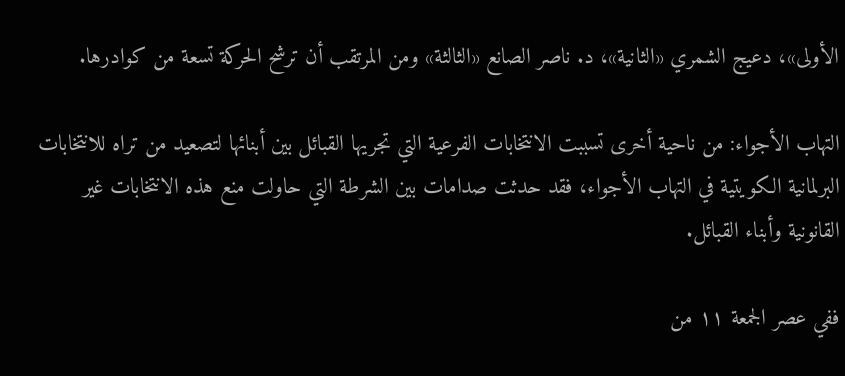الأولى»، دعيج الشمري «الثانية»، د. ناصر الصانع «الثالثة» ومن المرتقب أن ترشح الحركة تسعة من كوادرها.

التهاب الأجواء: من ناحية أخرى تسببت الانتخابات الفرعية التي تجريها القبائل بين أبنائها لتصعيد من تراه للانتخابات البرلمانية الكويتية في التهاب الأجواء، فقد حدثت صدامات بين الشرطة التي حاولت منع هذه الانتخابات غير القانونية وأبناء القبائل.

ففي عصر الجمعة ١١ من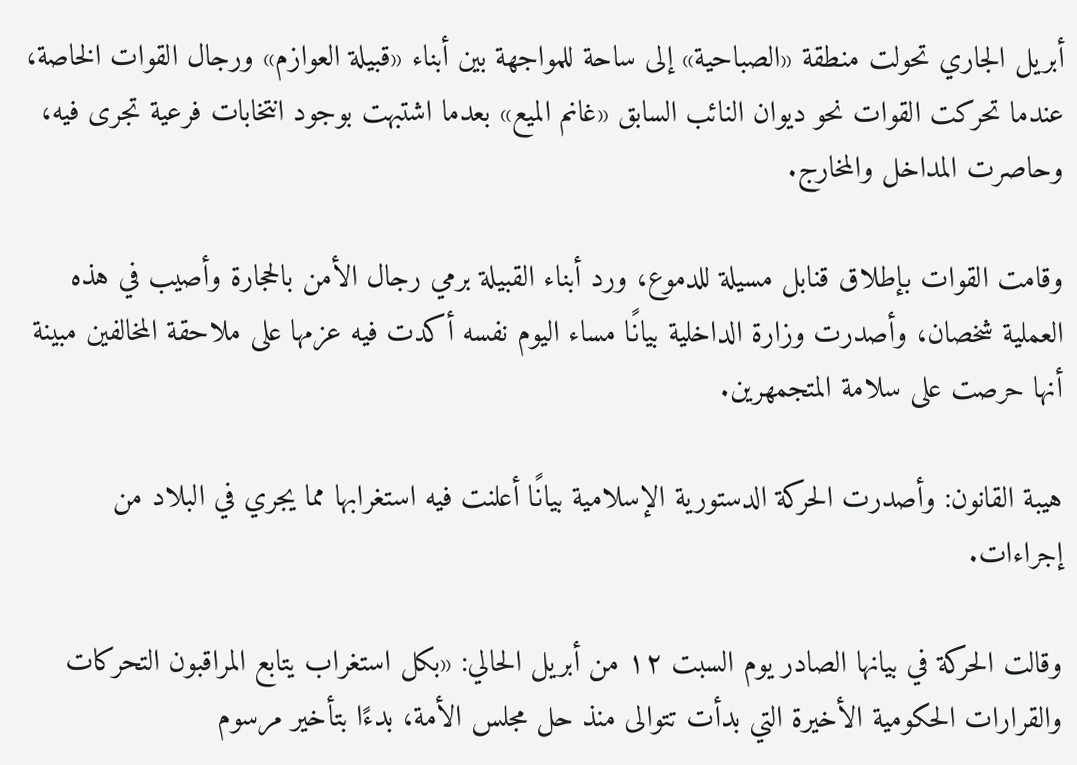أبريل الجاري تحولت منطقة «الصباحية» إلى ساحة للمواجهة بين أبناء «قبيلة العوازم» ورجال القوات الخاصة، عندما تحركت القوات نحو ديوان النائب السابق «غانم الميع» بعدما اشتبهت بوجود انتخابات فرعية تجرى فيه، وحاصرت المداخل والمخارج.

وقامت القوات بإطلاق قنابل مسيلة للدموع، ورد أبناء القبيلة برمي رجال الأمن بالحجارة وأصيب في هذه العملية شخصان، وأصدرت وزارة الداخلية بيانًا مساء اليوم نفسه أكدت فيه عزمها على ملاحقة المخالفين مبينة أنها حرصت على سلامة المتجمهرين.

هيبة القانون: وأصدرت الحركة الدستورية الإسلامية بيانًا أعلنت فيه استغرابها مما يجري في البلاد من إجراءات.

وقالت الحركة في بيانها الصادر يوم السبت ١٢ من أبريل الحالي: «بكل استغراب يتابع المراقبون التحركات والقرارات الحكومية الأخيرة التي بدأت تتوالى منذ حل مجلس الأمة، بدءًا بتأخير مرسوم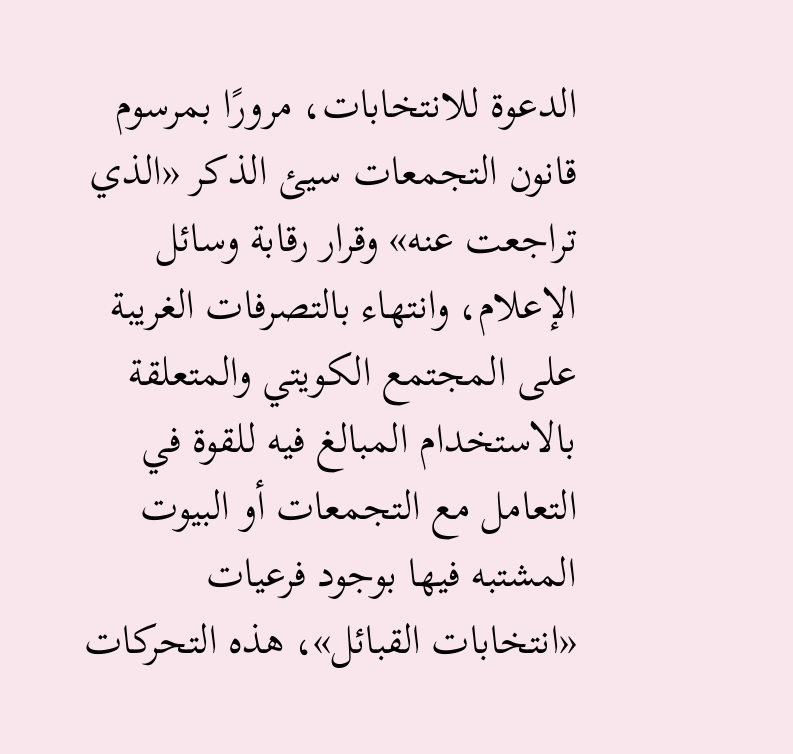الدعوة للانتخابات، مرورًا بمرسوم قانون التجمعات سيئ الذكر «الذي تراجعت عنه» وقرار رقابة وسائل الإعلام، وانتهاء بالتصرفات الغريبة على المجتمع الكويتي والمتعلقة بالاستخدام المبالغ فيه للقوة في التعامل مع التجمعات أو البيوت المشتبه فيها بوجود فرعيات «انتخابات القبائل»، هذه التحركات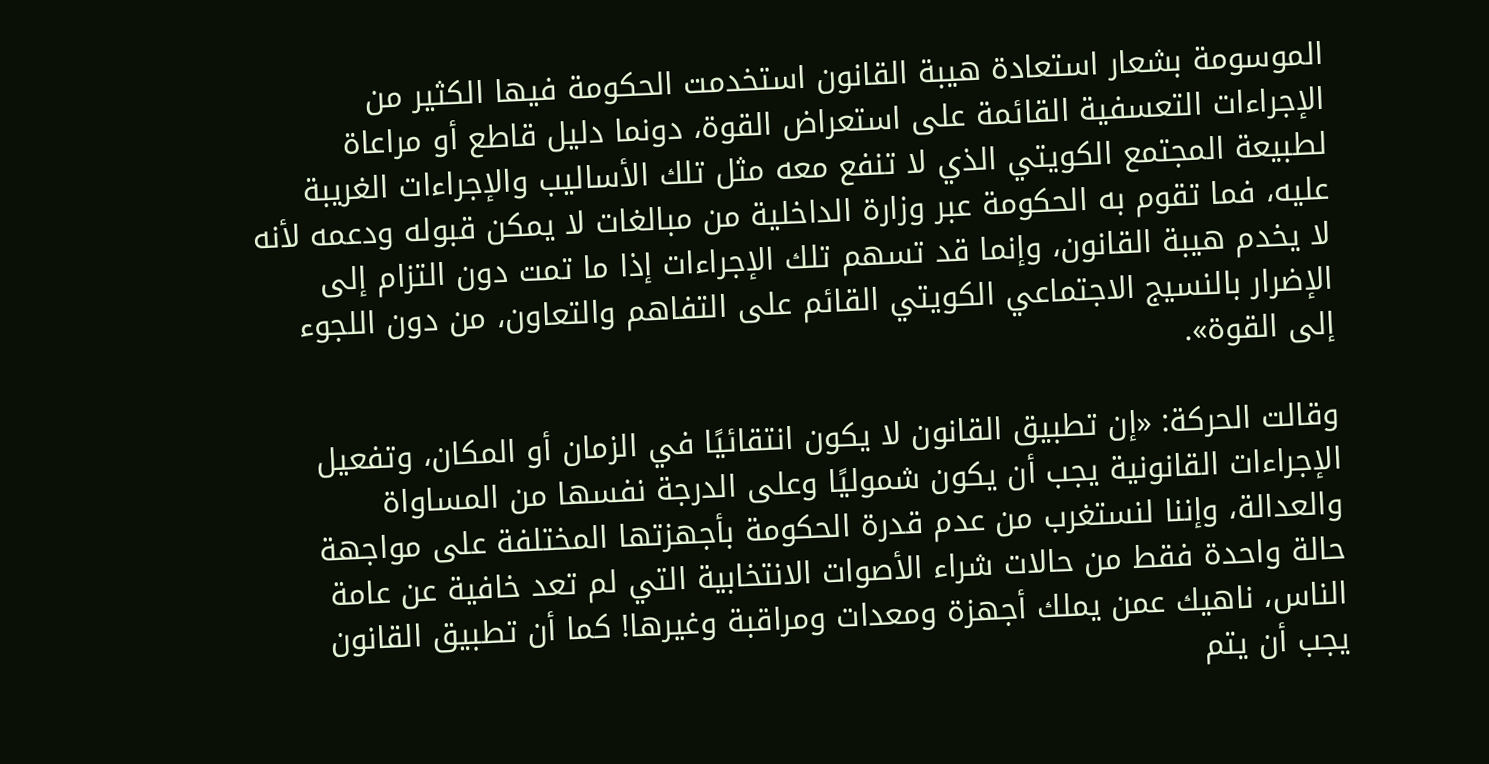الموسومة بشعار استعادة هيبة القانون استخدمت الحكومة فيها الكثير من الإجراءات التعسفية القائمة على استعراض القوة، دونما دليل قاطع أو مراعاة لطبيعة المجتمع الكويتي الذي لا تنفع معه مثل تلك الأساليب والإجراءات الغريبة عليه، فما تقوم به الحكومة عبر وزارة الداخلية من مبالغات لا يمكن قبوله ودعمه لأنه لا يخدم هيبة القانون، وإنما قد تسهم تلك الإجراءات إذا ما تمت دون التزام إلى الإضرار بالنسيج الاجتماعي الكويتي القائم على التفاهم والتعاون، من دون اللجوء إلى القوة».

وقالت الحركة: «إن تطبيق القانون لا يكون انتقائيًا في الزمان أو المكان، وتفعيل الإجراءات القانونية يجب أن يكون شموليًا وعلى الدرجة نفسها من المساواة والعدالة، وإننا لنستغرب من عدم قدرة الحكومة بأجهزتها المختلفة على مواجهة حالة واحدة فقط من حالات شراء الأصوات الانتخابية التي لم تعد خافية عن عامة الناس، ناهيك عمن يملك أجهزة ومعدات ومراقبة وغيرها! كما أن تطبيق القانون يجب أن يتم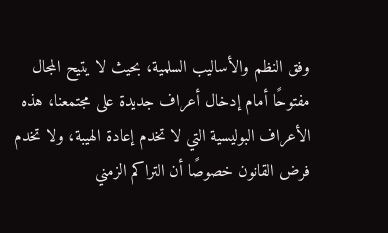وفق النظم والأساليب السلمية، بحيث لا يتيح المجال مفتوحًا أمام إدخال أعراف جديدة على مجتمعنا، هذه الأعراف البوليسية التي لا تخدم إعادة الهيبة، ولا تخدم فرض القانون خصوصًا أن التراكم الزمني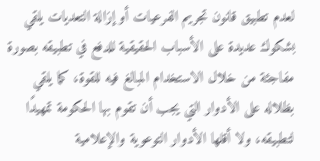لعدم تطبيق قانون تجريم الفرعيات أو إزالة التعديات يلقي بشكوك عديدة على الأسباب الحقيقية للدفع في تطبيقه بصورة مفاجئة من خلال الاستخدام المبالغ فيه للقوة، كما يلقي بظلاله على الأدوار التي يجب أن تقوم بها الحكومة تمهيدًا لتطبيقه، ولا أقلها الأدوار التوعوية والإعلامية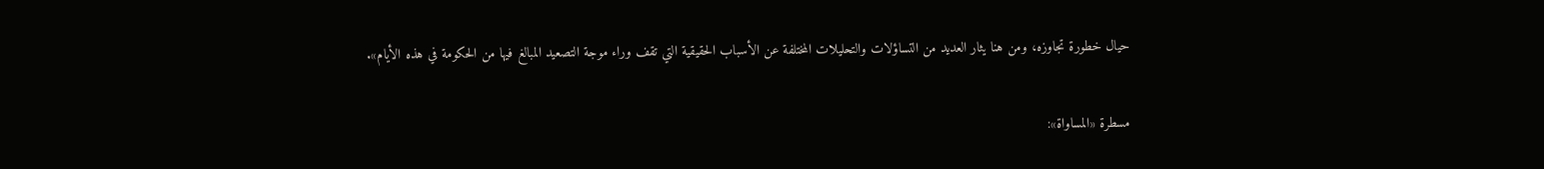حيال خطورة تجاوزه، ومن هنا يثار العديد من التساؤلات والتحليلات المختلفة عن الأسباب الحقيقية التي تقف وراء موجة التصعيد المبالغ فيها من الحكومة في هذه الأيام».

مسطرة «المساواة»: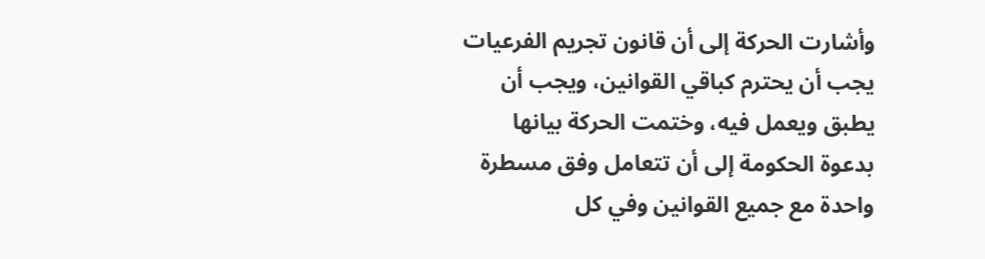وأشارت الحركة إلى أن قانون تجريم الفرعيات يجب أن يحترم كباقي القوانين، ويجب أن يطبق ويعمل فيه، وختمت الحركة بيانها بدعوة الحكومة إلى أن تتعامل وفق مسطرة واحدة مع جميع القوانين وفي كل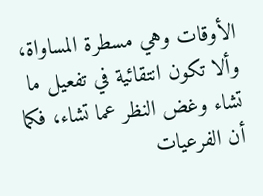الأوقات وهي مسطرة المساواة، وألا تكون انتقائية في تفعيل ما تشاء وغض النظر عما تشاء، فكما أن الفرعيات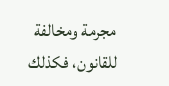مجرمة ومخالفة للقانون، فكذلك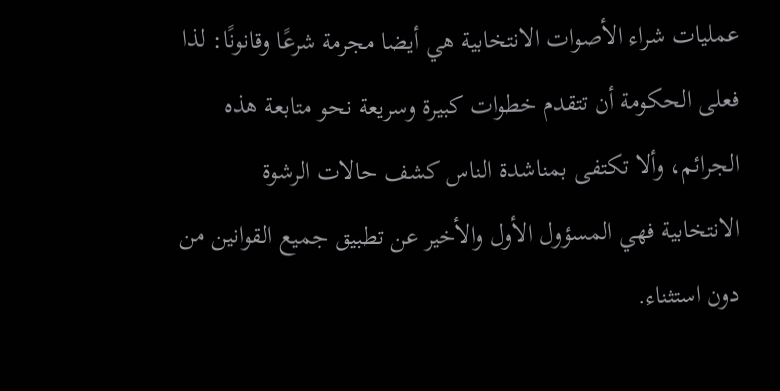عمليات شراء الأصوات الانتخابية هي أيضا مجرمة شرعًا وقانونًا: لذا فعلى الحكومة أن تتقدم خطوات كبيرة وسريعة نحو متابعة هذه الجرائم، وألا تكتفى بمناشدة الناس كشف حالات الرشوة الانتخابية فهي المسؤول الأول والأخير عن تطبيق جميع القوانين من دون استثناء.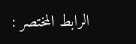الرابط المختصر :